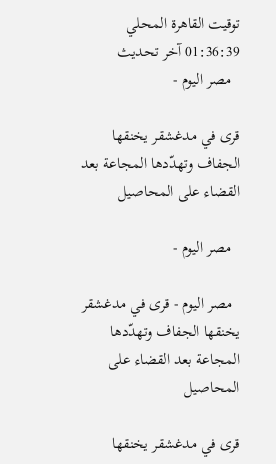توقيت القاهرة المحلي 01:36:39 آخر تحديث
  مصر اليوم -

قرى في مدغشقر يخنقها الجفاف وتهدّدها المجاعة بعد القضاء على المحاصيل

  مصر اليوم -

  مصر اليوم - قرى في مدغشقر يخنقها الجفاف وتهدّدها المجاعة بعد القضاء على المحاصيل

قرى في مدغشقر يخنقها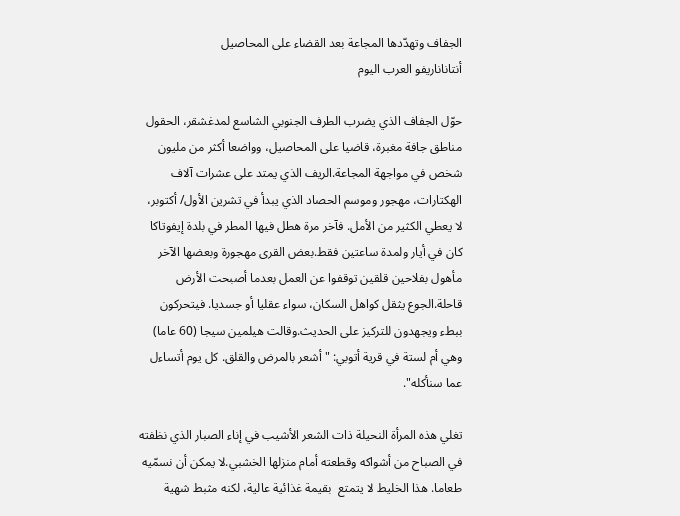الجفاف وتهدّدها المجاعة بعد القضاء على المحاصيل
أنتاناناريفو العرب اليوم

حوّل الجفاف الذي يضرب الطرف الجنوبي الشاسع لمدغشقر، الحقول مناطق جافة مغبرة، قاضيا على المحاصيل، وواضعا أكثر من مليون شخص في مواجهة المجاعة.الريف الذي يمتد على عشرات آلاف الهكتارات، مهجور وموسم الحصاد الذي يبدأ في تشرين الأول/ أكتوبر، لا يعطي الكثير من الأمل. فآخر مرة هطل فيها المطر في بلدة إيفوتاكا كان في أيار ولمدة ساعتين فقط.بعض القرى مهجورة وبعضها الآخر مأهول بفلاحين قلقين توقفوا عن العمل بعدما أصبحت الأرض قاحلة.الجوع يثقل كواهل السكان، سواء عقليا أو جسديا. فيتحركون ببطء ويجهدون للتركيز على الحديث.وقالت هيلمين سيجا (60 عاما) وهي أم لستة في قرية أتوبي: "أشعر بالمرض والقلق. كل يوم أتساءل عما سنأكله".

تغلي هذه المرأة النحيلة ذات الشعر الأشيب في إناء الصبار الذي نظفته في الصباح من أشواكه وقطعته أمام منزلها الخشبي.لا يمكن أن نسمّيه طعاما. هذا الخليط لا يتمتع  بقيمة غذائية عالية، لكنه مثبط شهية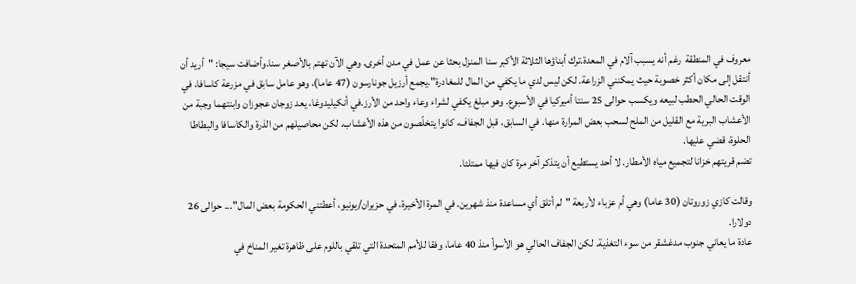معروف في المنطقة  رغم أنه يسبب آلام في المعدة.ترك أبناؤها الثلاثة الأكبر سنا المنزل بحثا عن عمل في مدن أخرى. وهي الآن تهتم بالأصغر سنا.وأضافت سيجا: "أريد أن أنتقل إلى مكان أكثر خصوبة حيث يمكنني الزراعة. لكن ليس لدي ما يكفي من المال للمغادرة".يجمع أرزيل جونارسون (47 عاما)، وهو عامل سابق في مزرعة كاسافا، في الوقت الحالي الحطب لبيعه ويكسب حوالى 25 سنتا أميركيا في الأسبوع. وهو مبلغ يكفي لشراء وعاء واحد من الأرز.في أنكيليدوغا، يعد زوجان عجوزان وابنتهما وجبة من الأعشاب البرية مع القليل من الملح لسحب بعض المرارة منها. في السابق، قبل الجفاف، كانوا يتخلّصون من هذه الأعشاب. لكن محاصيلهم من الذرة والكاسافا والبطاطا الحلوة، قضي عليها.
تضم قريتهم خزانا لتجميع مياه الأمطار. لا أحد يستطيع أن يتذكر آخر مرة كان فيها ممتلئا.

وقالت كازي زوروتان (30 عاما) وهي أم عزباء لأربعة "لم أتلق أي مساعدة منذ شهرين. في المرة الأخيرة، في حزيران/يونيو، أعطتني الحكومة بعض المال"... حوالى 26 دولارا.
عادة ما يعاني جنوب مدغشقر من سوء التغذية. لكن الجفاف الحالي هو الأسوأ منذ 40 عاما، وفقا للأمم المتحدة التي تلقي باللوم على ظاهرة تغير المناخ في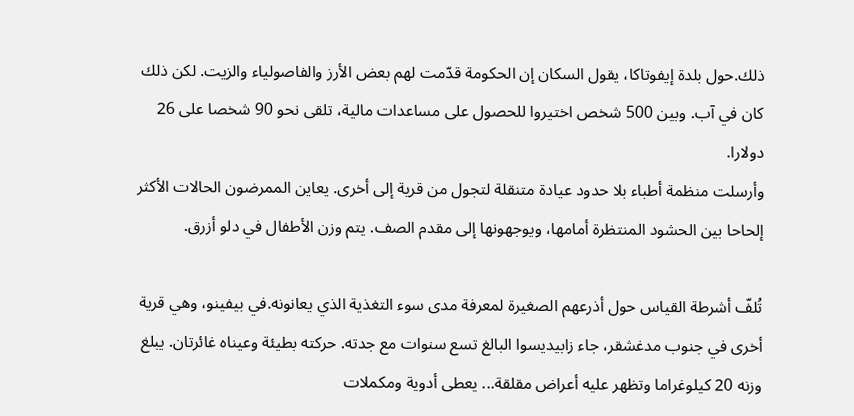ذلك.حول بلدة إيفوتاكا، يقول السكان إن الحكومة قدّمت لهم بعض الأرز والفاصولياء والزيت. لكن ذلك كان في آب. وبين 500 شخص اختيروا للحصول على مساعدات مالية، تلقى نحو 90 شخصا على 26 دولارا.
وأرسلت منظمة أطباء بلا حدود عيادة متنقلة لتجول من قرية إلى أخرى. يعاين الممرضون الحالات الأكثر إلحاحا بين الحشود المنتظرة أمامها، ويوجهونها إلى مقدم الصف. يتم وزن الأطفال في دلو أزرق.

تُلفّ أشرطة القياس حول أذرعهم الصغيرة لمعرفة مدى سوء التغذية الذي يعانونه.في بيفينو، وهي قرية أخرى في جنوب مدغشقر، جاء زابيديسوا البالغ تسع سنوات مع جدته. حركته بطيئة وعيناه غائرتان. يبلغ وزنه 20 كيلوغراما وتظهر عليه أعراض مقلقة... يعطى أدوية ومكملات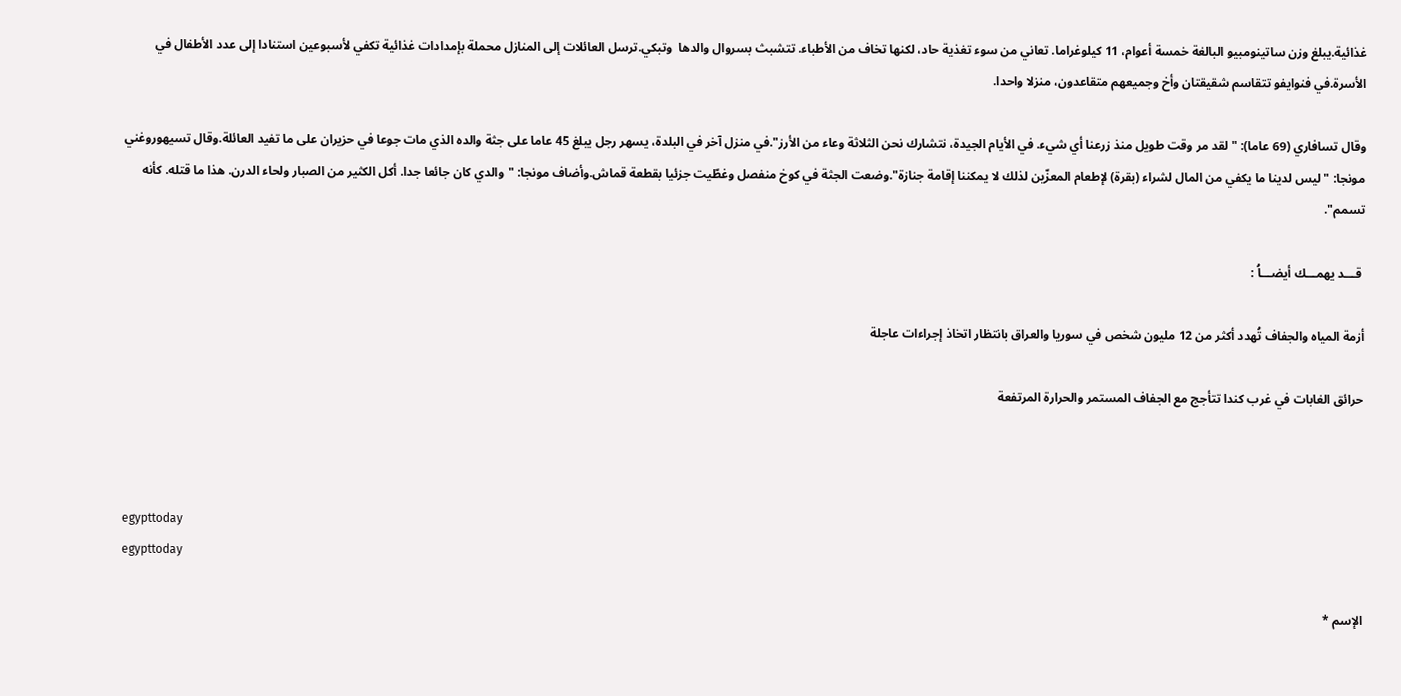غذائية.يبلغ وزن ساتينومبيو البالغة خمسة أعوام، 11 كيلوغراما. تعاني من سوء تغذية حاد، لكنها تخاف من الأطباء. تتشبث بسروال والدها  وتبكي.ترسل العائلات إلى المنازل محملة بإمدادات غذائية تكفي لأسبوعين استنادا إلى عدد الأطفال في الأسرة.في فنوايفو تتقاسم شقيقتان وأخ وجميعهم متقاعدون، منزلا واحدا.

وقال تسافاري (69 عاما): "لقد مر وقت طويل منذ زرعنا أي شيء. في الأيام الجيدة، نتشارك نحن الثلاثة وعاء من الأرز".في منزل آخر في البلدة، يسهر رجل يبلغ 45 عاما على جثة والده الذي مات جوعا في حزيران على ما تفيد العائلة.وقال تسيهوروغني مونجا: "ليس لدينا ما يكفي من المال لشراء (بقرة) لإطعام المعزّين لذلك لا يمكننا إقامة جنازة".وضعت الجثة في كوخ منفصل وغطّيت جزئيا بقطعة قماش.وأضاف مونجا: "والدي كان جائعا جدا. أكل الكثير من الصبار ولحاء الدرن. هذا ما قتله. كأنه تسمم".

 قـــد يهمـــك أيضـــاُ :

أزمة المياه والجفاف تُهدد أكثر من 12 مليون شخص في سوريا والعراق بانتظار اتخاذ إجراءات عاجلة

حرائق الغابات في غرب كندا تتأجج مع الجفاف المستمر والحرارة المرتفعة



egypttoday
egypttoday

الإسم *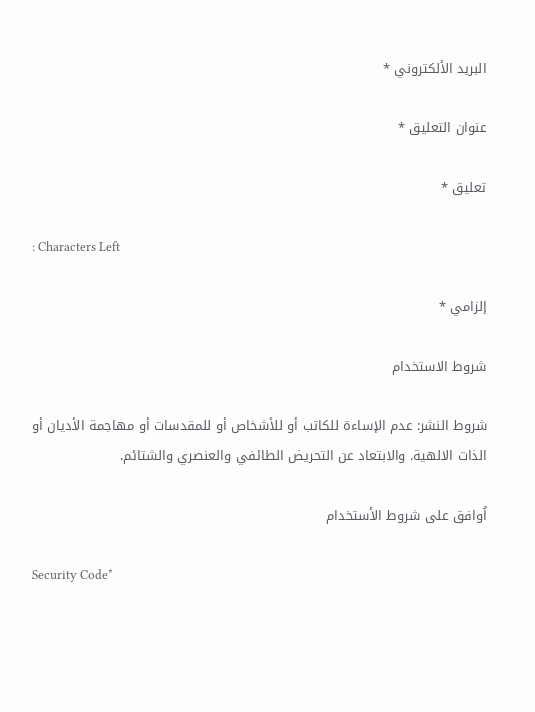البريد الألكتروني *

عنوان التعليق *

تعليق *

: Characters Left

إلزامي *

شروط الاستخدام

شروط النشر: عدم الإساءة للكاتب أو للأشخاص أو للمقدسات أو مهاجمة الأديان أو الذات الالهية. والابتعاد عن التحريض الطائفي والعنصري والشتائم.

اُوافق على شروط الأستخدام

Security Code*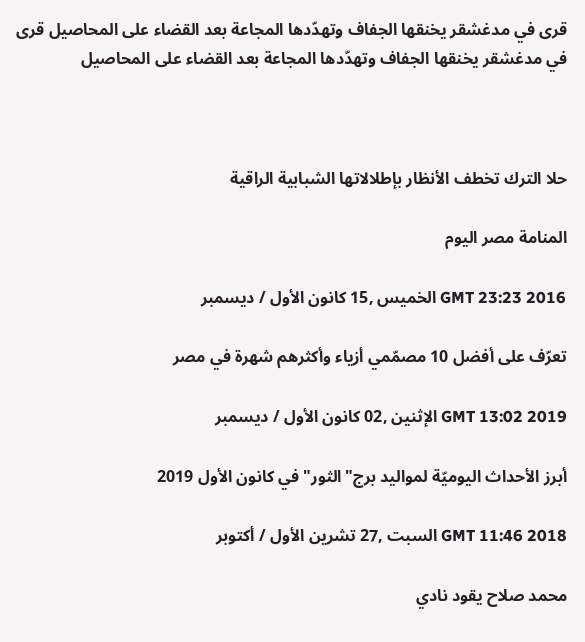قرى في مدغشقر يخنقها الجفاف وتهدّدها المجاعة بعد القضاء على المحاصيل قرى في مدغشقر يخنقها الجفاف وتهدّدها المجاعة بعد القضاء على المحاصيل



حلا الترك تخطف الأنظار بإطلالاتها الشبابية الراقية

المنامة مصر اليوم

GMT 23:23 2016 الخميس ,15 كانون الأول / ديسمبر

تعرّف على أفضل 10 مصمّمي أزياء وأكثرهم شهرة في مصر

GMT 13:02 2019 الإثنين ,02 كانون الأول / ديسمبر

أبرز الأحداث اليوميّة لمواليد برج"الثور" في كانون الأول 2019

GMT 11:46 2018 السبت ,27 تشرين الأول / أكتوبر

محمد صلاح يقود نادي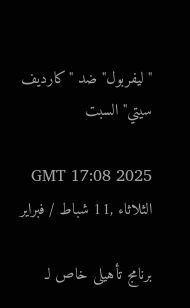"ليفربول" ضد "كارديف سيتي" السبت

GMT 17:08 2025 الثلاثاء ,11 شباط / فبراير

برنامج تأهيلى خاص لـ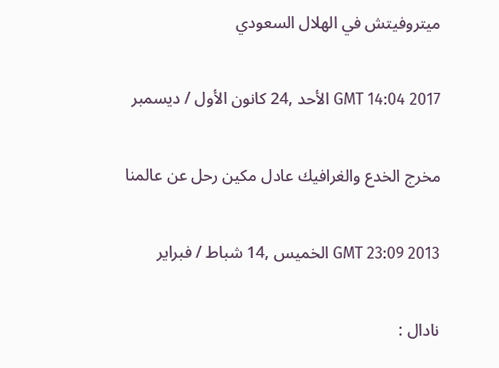ميتروفيتش في الهلال السعودي

GMT 14:04 2017 الأحد ,24 كانون الأول / ديسمبر

مخرج الخدع والغرافيك عادل مكين رحل عن عالمنا

GMT 23:09 2013 الخميس ,14 شباط / فبراير

نادال :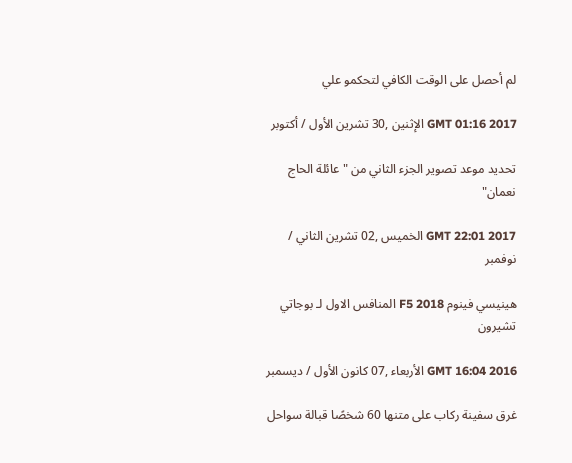لم أحصل على الوقت الكافي لتحكمو علي

GMT 01:16 2017 الإثنين ,30 تشرين الأول / أكتوبر

تحديد موعد تصوير الجزء الثاني من "عائلة الحاج نعمان"

GMT 22:01 2017 الخميس ,02 تشرين الثاني / نوفمبر

هينيسي فينوم F5 2018 المنافس الاول لـ بوجاتي تشيرون

GMT 16:04 2016 الأربعاء ,07 كانون الأول / ديسمبر

غرق سفينة ركاب على متنها 60 شخصًا قبالة سواحل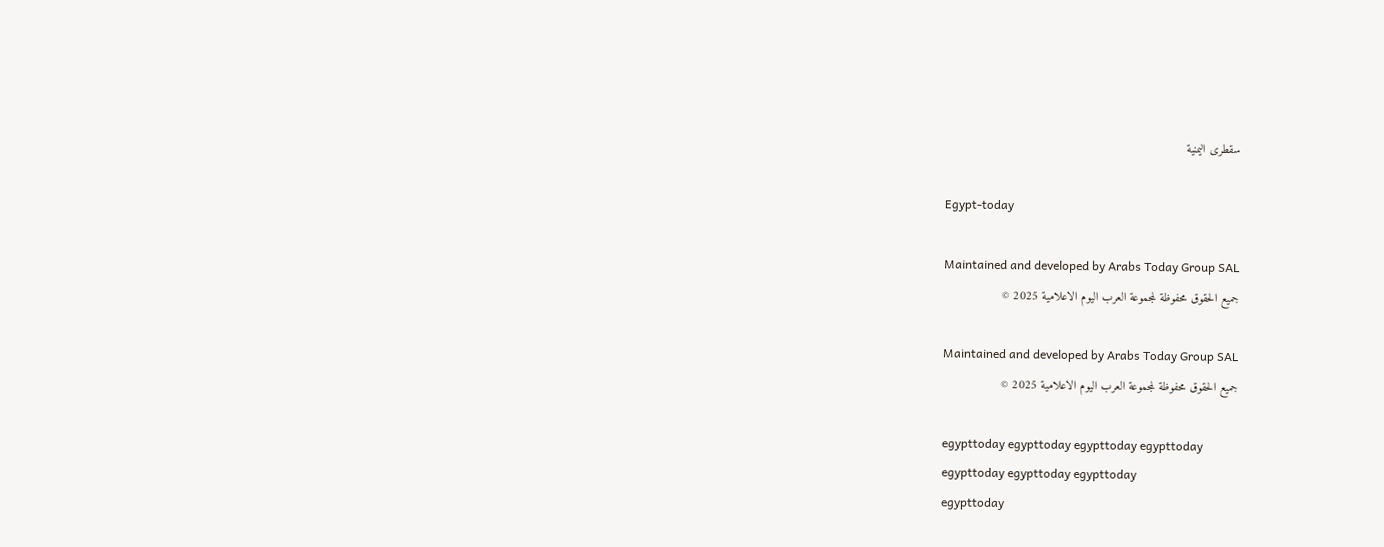سقطرى اليمنية

Egypt-today

Maintained and developed by Arabs Today Group SAL
جميع الحقوق محفوظة لمجموعة العرب اليوم الاعلامية 2025 ©

Maintained and developed by Arabs Today Group SAL
جميع الحقوق محفوظة لمجموعة العرب اليوم الاعلامية 2025 ©

egypttoday egypttoday egypttoday egypttoday
egypttoday egypttoday egypttoday
egypttoday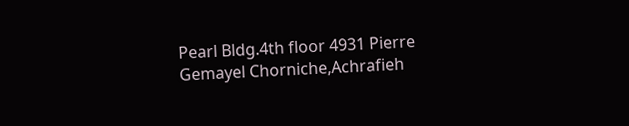Pearl Bldg.4th floor 4931 Pierre Gemayel Chorniche,Achrafieh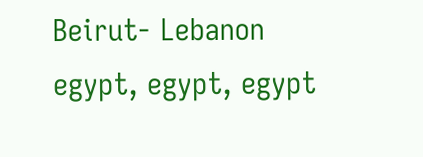Beirut- Lebanon
egypt, egypt, egypt